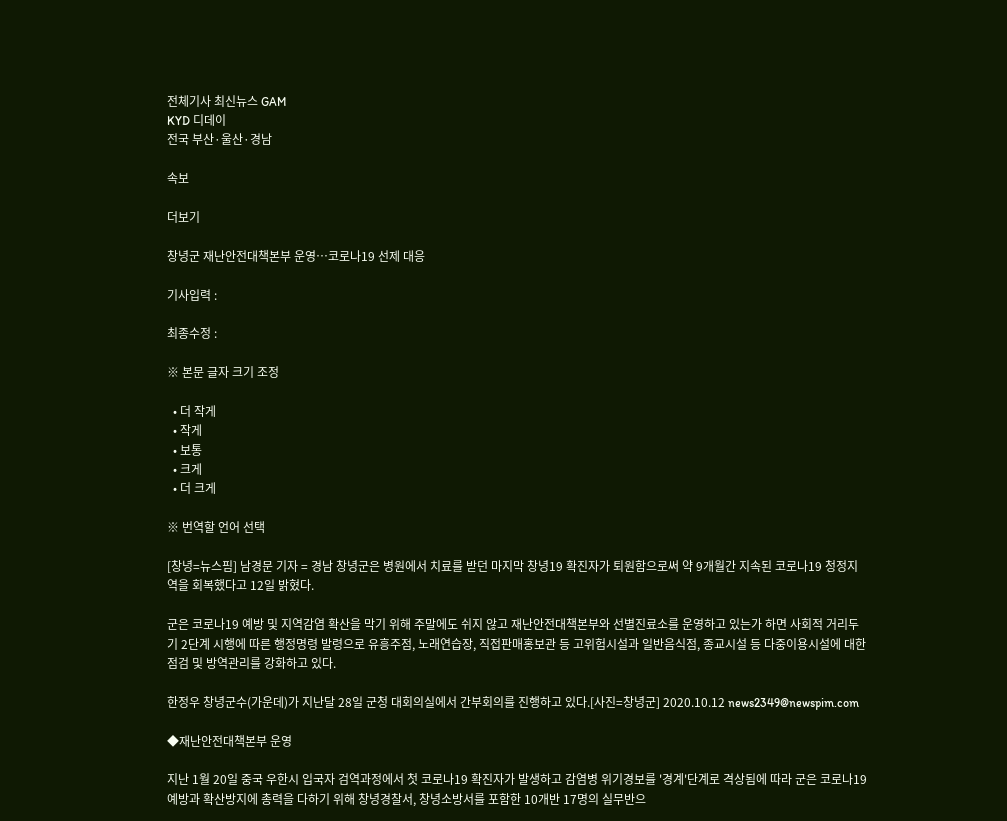전체기사 최신뉴스 GAM
KYD 디데이
전국 부산·울산·경남

속보

더보기

창녕군 재난안전대책본부 운영…코로나19 선제 대응

기사입력 :

최종수정 :

※ 본문 글자 크기 조정

  • 더 작게
  • 작게
  • 보통
  • 크게
  • 더 크게

※ 번역할 언어 선택

[창녕=뉴스핌] 남경문 기자 = 경남 창녕군은 병원에서 치료를 받던 마지막 창녕19 확진자가 퇴원함으로써 약 9개월간 지속된 코로나19 청정지역을 회복했다고 12일 밝혔다.

군은 코로나19 예방 및 지역감염 확산을 막기 위해 주말에도 쉬지 않고 재난안전대책본부와 선별진료소를 운영하고 있는가 하면 사회적 거리두기 2단계 시행에 따른 행정명령 발령으로 유흥주점, 노래연습장, 직접판매홍보관 등 고위험시설과 일반음식점, 종교시설 등 다중이용시설에 대한 점검 및 방역관리를 강화하고 있다.

한정우 창녕군수(가운데)가 지난달 28일 군청 대회의실에서 간부회의를 진행하고 있다.[사진=창녕군] 2020.10.12 news2349@newspim.com

◆재난안전대책본부 운영

지난 1월 20일 중국 우한시 입국자 검역과정에서 첫 코로나19 확진자가 발생하고 감염병 위기경보를 '경계'단계로 격상됨에 따라 군은 코로나19 예방과 확산방지에 총력을 다하기 위해 창녕경찰서, 창녕소방서를 포함한 10개반 17명의 실무반으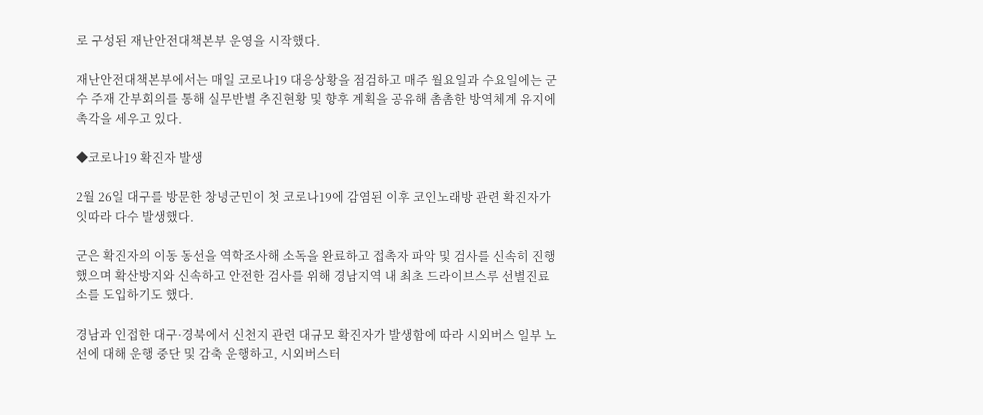로 구성된 재난안전대책본부 운영을 시작했다.

재난안전대책본부에서는 매일 코로나19 대응상황을 점검하고 매주 월요일과 수요일에는 군수 주재 간부회의를 통해 실무반별 추진현황 및 향후 계획을 공유해 촘촘한 방역체계 유지에 촉각을 세우고 있다.

◆코로나19 확진자 발생

2월 26일 대구를 방문한 창녕군민이 첫 코로나19에 감염된 이후 코인노래방 관련 확진자가 잇따라 다수 발생했다.

군은 확진자의 이동 동선을 역학조사해 소독을 완료하고 접촉자 파악 및 검사를 신속히 진행했으며 확산방지와 신속하고 안전한 검사를 위해 경남지역 내 최초 드라이브스루 선별진료소를 도입하기도 했다.

경남과 인접한 대구·경북에서 신천지 관련 대규모 확진자가 발생함에 따라 시외버스 일부 노선에 대해 운행 중단 및 감축 운행하고, 시외버스터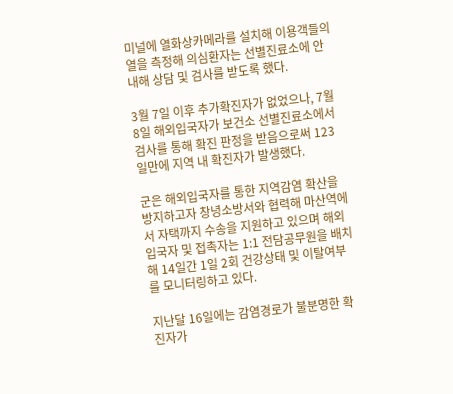미널에 열화상카메라를 설치해 이용객들의 열을 측정해 의심환자는 선별진료소에 안내해 상담 및 검사를 받도록 했다.

3월 7일 이후 추가확진자가 없었으나, 7월 8일 해외입국자가 보건소 선별진료소에서 검사를 통해 확진 판정을 받음으로써 123일만에 지역 내 확진자가 발생했다.

군은 해외입국자를 통한 지역감염 확산을 방지하고자 창녕소방서와 협력해 마산역에서 자택까지 수송을 지원하고 있으며 해외입국자 및 접촉자는 1:1 전담공무원을 배치해 14일간 1일 2회 건강상태 및 이탈여부를 모니터링하고 있다.

지난달 16일에는 감염경로가 불분명한 확진자가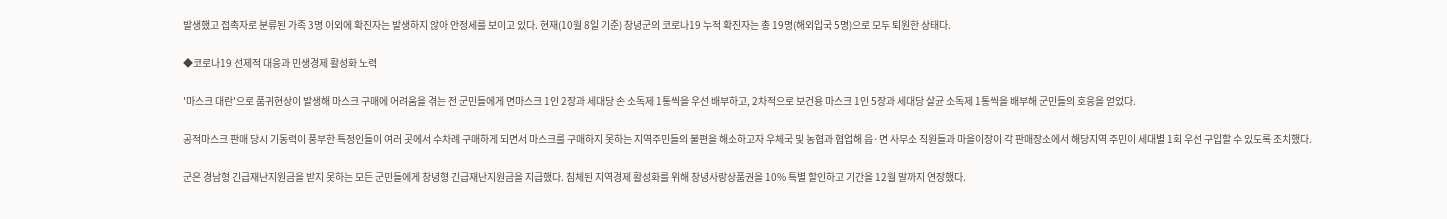발생했고 접촉자로 분류된 가족 3명 이외에 확진자는 발생하지 않아 안정세를 보이고 있다. 현재(10월 8일 기준) 창녕군의 코로나19 누적 확진자는 총 19명(해외입국 5명)으로 모두 퇴원한 상태다.

◆코로나19 선제적 대응과 민생경제 활성화 노력

'마스크 대란'으로 품귀현상이 발생해 마스크 구매에 어려움을 겪는 전 군민들에게 면마스크 1인 2장과 세대당 손 소독제 1통씩을 우선 배부하고, 2차적으로 보건용 마스크 1인 5장과 세대당 살균 소독제 1통씩을 배부해 군민들의 호응을 얻었다.

공적마스크 판매 당시 기동력이 풍부한 특정인들이 여러 곳에서 수차례 구매하게 되면서 마스크를 구매하지 못하는 지역주민들의 불편을 해소하고자 우체국 및 농협과 협업해 읍·면 사무소 직원들과 마을이장이 각 판매장소에서 해당지역 주민이 세대별 1회 우선 구입할 수 있도록 조치했다.

군은 경남형 긴급재난지원금을 받지 못하는 모든 군민들에게 창녕형 긴급재난지원금을 지급했다. 침체된 지역경제 활성화를 위해 창녕사랑상품권을 10% 특별 할인하고 기간을 12월 말까지 연장했다.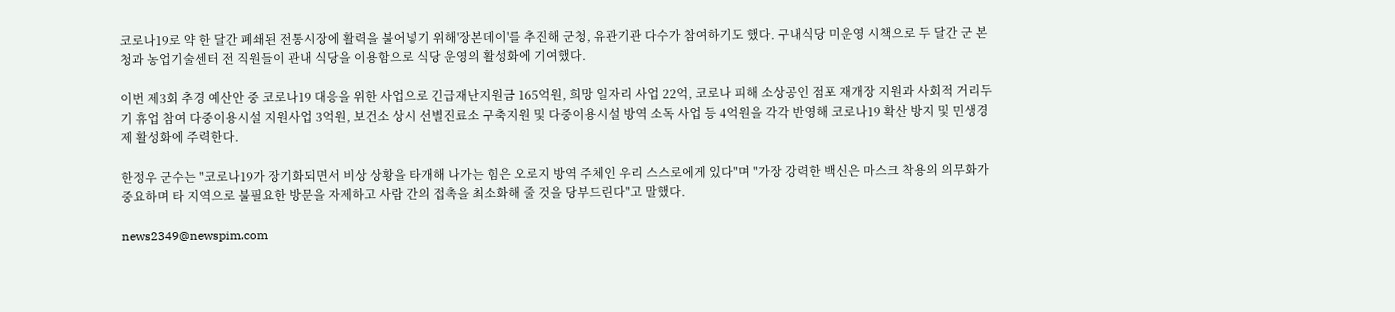코로나19로 약 한 달간 폐쇄된 전통시장에 활력을 불어넣기 위해'장본데이'를 추진해 군청, 유관기관 다수가 참여하기도 했다. 구내식당 미운영 시책으로 두 달간 군 본청과 농업기술센터 전 직원들이 관내 식당을 이용함으로 식당 운영의 활성화에 기여했다.

이번 제3회 추경 예산안 중 코로나19 대응을 위한 사업으로 긴급재난지원금 165억원, 희망 일자리 사업 22억, 코로나 피해 소상공인 점포 재개장 지원과 사회적 거리두기 휴업 참여 다중이용시설 지원사업 3억원, 보건소 상시 선별진료소 구축지원 및 다중이용시설 방역 소독 사업 등 4억원을 각각 반영해 코로나19 확산 방지 및 민생경제 활성화에 주력한다.

한정우 군수는 "코로나19가 장기화되면서 비상 상황을 타개해 나가는 힘은 오로지 방역 주체인 우리 스스로에게 있다"며 "가장 강력한 백신은 마스크 착용의 의무화가 중요하며 타 지역으로 불필요한 방문을 자제하고 사람 간의 접촉을 최소화해 줄 것을 당부드린다"고 말했다.

news2349@newspim.com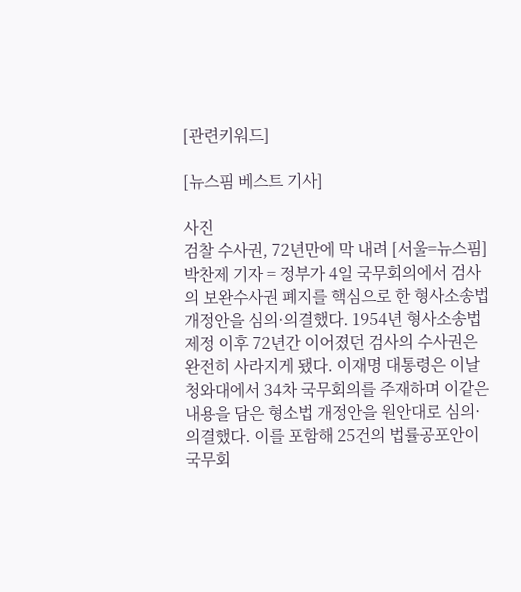[관련키워드]

[뉴스핌 베스트 기사]

사진
검찰 수사권, 72년만에 막 내려 [서울=뉴스핌] 박찬제 기자 = 정부가 4일 국무회의에서 검사의 보완수사권 폐지를 핵심으로 한 형사소송법 개정안을 심의·의결했다. 1954년 형사소송법 제정 이후 72년간 이어졌던 검사의 수사권은 완전히 사라지게 됐다. 이재명 대통령은 이날 청와대에서 34차 국무회의를 주재하며 이같은 내용을 담은 형소법 개정안을 원안대로 심의·의결했다. 이를 포함해 25건의 법률공포안이 국무회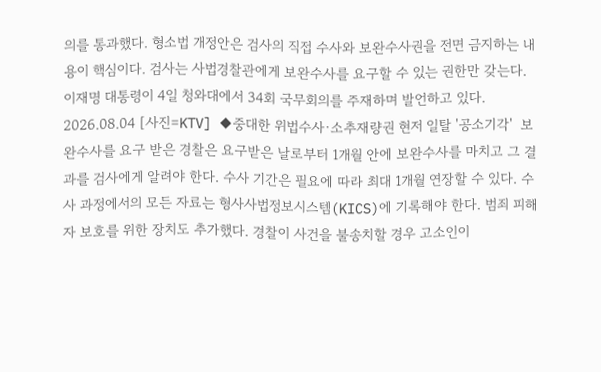의를 통과했다. 형소법 개정안은 검사의 직접 수사와 보완수사권을 전면 금지하는 내용이 핵심이다. 검사는 사법경찰관에게 보완수사를 요구할 수 있는 권한만 갖는다.  이재명 대통령이 4일 청와대에서 34회 국무회의를 주재하며 발언하고 있다. 2026.08.04 [사진=KTV] ◆중대한 위법수사·소추재량권 현저 일탈 '공소기각'  보완수사를 요구 받은 경찰은 요구받은 날로부터 1개월 안에 보완수사를 마치고 그 결과를 검사에게 알려야 한다. 수사 기간은 필요에 따라 최대 1개월 연장할 수 있다. 수사 과정에서의 모든 자료는 형사사법정보시스템(KICS)에 기록해야 한다. 범죄 피해자 보호를 위한 장치도 추가했다. 경찰이 사건을 불송치할 경우 고소인이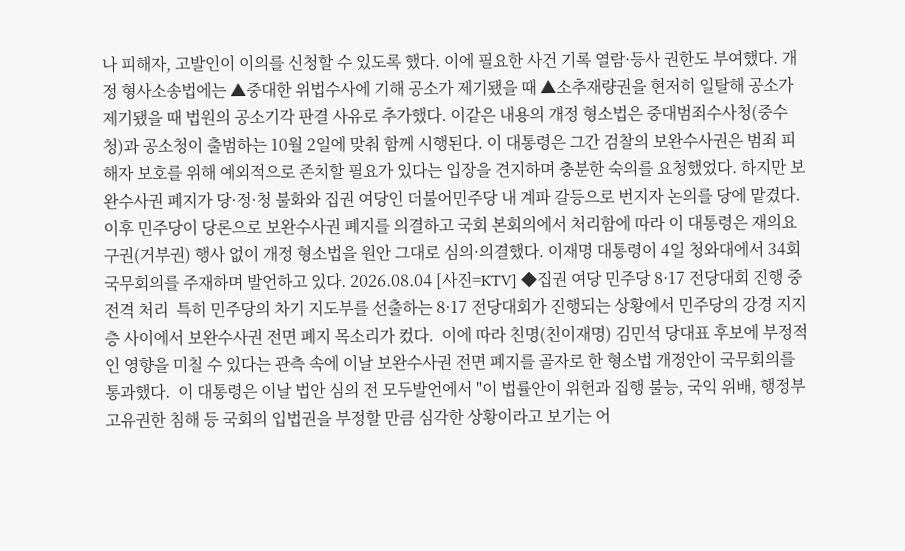나 피해자, 고발인이 이의를 신청할 수 있도록 했다. 이에 필요한 사건 기록 열람·등사 권한도 부여했다. 개정 형사소송법에는 ▲중대한 위법수사에 기해 공소가 제기됐을 때 ▲소추재량권을 현저히 일탈해 공소가 제기됐을 때 법원의 공소기각 판결 사유로 추가했다. 이같은 내용의 개정 형소법은 중대범죄수사청(중수청)과 공소청이 출범하는 10월 2일에 맞춰 함께 시행된다. 이 대통령은 그간 검찰의 보완수사권은 범죄 피해자 보호를 위해 예외적으로 존치할 필요가 있다는 입장을 견지하며 충분한 숙의를 요청했었다. 하지만 보완수사권 폐지가 당·정·청 불화와 집권 여당인 더불어민주당 내 계파 갈등으로 번지자 논의를 당에 맡겼다.  이후 민주당이 당론으로 보완수사권 폐지를 의결하고 국회 본회의에서 처리함에 따라 이 대통령은 재의요구권(거부권) 행사 없이 개정 형소법을 원안 그대로 심의·의결했다. 이재명 대통령이 4일 청와대에서 34회 국무회의를 주재하며 발언하고 있다. 2026.08.04 [사진=KTV] ◆집권 여당 민주당 8·17 전당대회 진행 중 전격 처리  특히 민주당의 차기 지도부를 선출하는 8·17 전당대회가 진행되는 상황에서 민주당의 강경 지지층 사이에서 보완수사권 전면 폐지 목소리가 컸다.  이에 따라 친명(친이재명) 김민석 당대표 후보에 부정적인 영향을 미칠 수 있다는 관측 속에 이날 보완수사권 전면 폐지를 골자로 한 형소법 개정안이 국무회의를 통과했다.  이 대통령은 이날 법안 심의 전 모두발언에서 "이 법률안이 위헌과 집행 불능, 국익 위배, 행정부 고유권한 침해 등 국회의 입법권을 부정할 만큼 심각한 상황이라고 보기는 어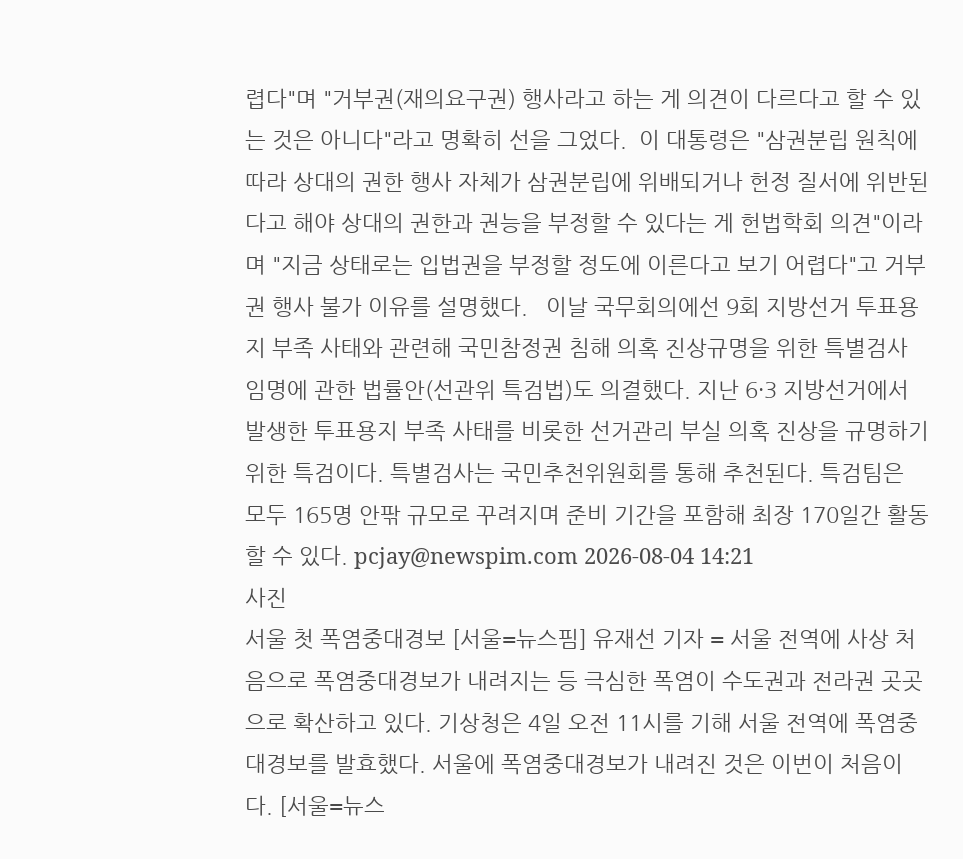렵다"며 "거부권(재의요구권) 행사라고 하는 게 의견이 다르다고 할 수 있는 것은 아니다"라고 명확히 선을 그었다.  이 대통령은 "삼권분립 원칙에 따라 상대의 권한 행사 자체가 삼권분립에 위배되거나 헌정 질서에 위반된다고 해야 상대의 권한과 권능을 부정할 수 있다는 게 헌법학회 의견"이라며 "지금 상태로는 입법권을 부정할 정도에 이른다고 보기 어렵다"고 거부권 행사 불가 이유를 설명했다.   이날 국무회의에선 9회 지방선거 투표용지 부족 사태와 관련해 국민참정권 침해 의혹 진상규명을 위한 특별검사 임명에 관한 법률안(선관위 특검법)도 의결했다. 지난 6·3 지방선거에서 발생한 투표용지 부족 사태를 비롯한 선거관리 부실 의혹 진상을 규명하기 위한 특검이다. 특별검사는 국민추천위원회를 통해 추천된다. 특검팀은 모두 165명 안팎 규모로 꾸려지며 준비 기간을 포함해 최장 170일간 활동할 수 있다. pcjay@newspim.com 2026-08-04 14:21
사진
서울 첫 폭염중대경보 [서울=뉴스핌] 유재선 기자 = 서울 전역에 사상 처음으로 폭염중대경보가 내려지는 등 극심한 폭염이 수도권과 전라권 곳곳으로 확산하고 있다. 기상청은 4일 오전 11시를 기해 서울 전역에 폭염중대경보를 발효했다. 서울에 폭염중대경보가 내려진 것은 이번이 처음이다. [서울=뉴스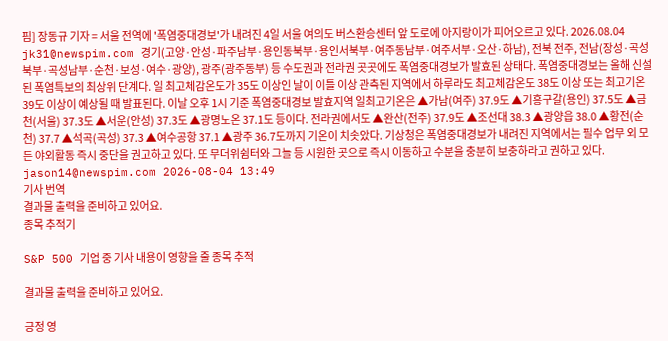핌] 장동규 기자 = 서울 전역에 '폭염중대경보'가 내려진 4일 서울 여의도 버스환승센터 앞 도로에 아지랑이가 피어오르고 있다. 2026.08.04 jk31@newspim.com 경기(고양·안성·파주남부·용인동북부·용인서북부·여주동남부·여주서부·오산·하남), 전북 전주, 전남(장성·곡성북부·곡성남부·순천·보성·여수·광양), 광주(광주동부) 등 수도권과 전라권 곳곳에도 폭염중대경보가 발효된 상태다. 폭염중대경보는 올해 신설된 폭염특보의 최상위 단계다. 일 최고체감온도가 35도 이상인 날이 이틀 이상 관측된 지역에서 하루라도 최고체감온도 38도 이상 또는 최고기온 39도 이상이 예상될 때 발표된다. 이날 오후 1시 기준 폭염중대경보 발효지역 일최고기온은 ▲가남(여주) 37.9도 ▲기흥구갈(용인) 37.5도 ▲금천(서울) 37.3도 ▲서운(안성) 37.3도 ▲광명노온 37.1도 등이다. 전라권에서도 ▲완산(전주) 37.9도 ▲조선대 38.3 ▲광양읍 38.0 ▲황전(순천) 37.7 ▲석곡(곡성) 37.3 ▲여수공항 37.1 ▲광주 36.7도까지 기온이 치솟았다. 기상청은 폭염중대경보가 내려진 지역에서는 필수 업무 외 모든 야외활동 즉시 중단을 권고하고 있다. 또 무더위쉼터와 그늘 등 시원한 곳으로 즉시 이동하고 수분을 충분히 보충하라고 권하고 있다. jason14@newspim.com 2026-08-04 13:49
기사 번역
결과물 출력을 준비하고 있어요.
종목 추적기

S&P 500 기업 중 기사 내용이 영향을 줄 종목 추적

결과물 출력을 준비하고 있어요.

긍정 영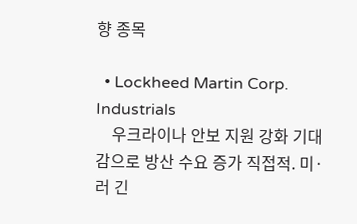향 종목

  • Lockheed Martin Corp. Industrials
    우크라이나 안보 지원 강화 기대감으로 방산 수요 증가 직접적. 미·러 긴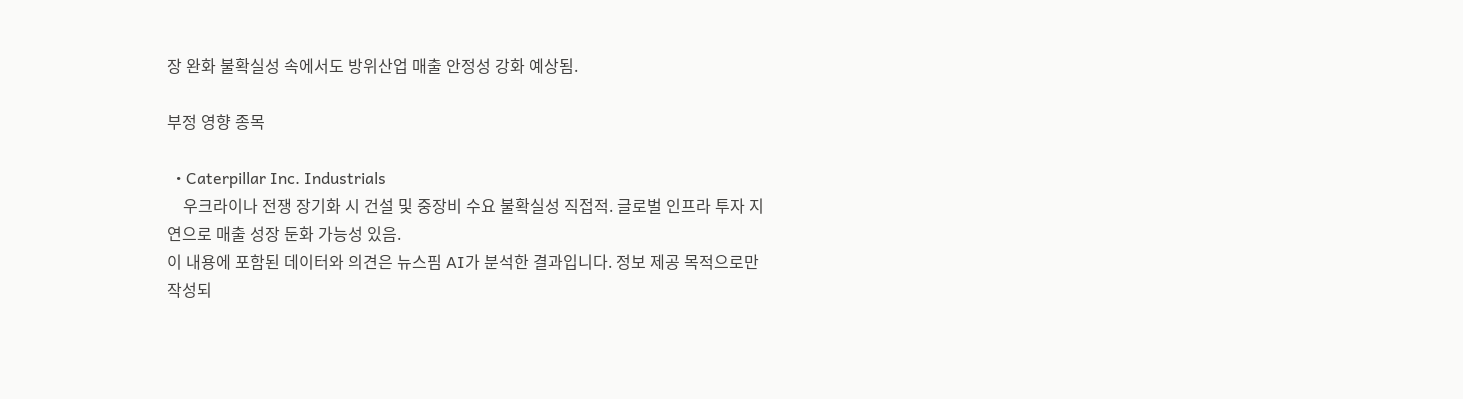장 완화 불확실성 속에서도 방위산업 매출 안정성 강화 예상됨.

부정 영향 종목

  • Caterpillar Inc. Industrials
    우크라이나 전쟁 장기화 시 건설 및 중장비 수요 불확실성 직접적. 글로벌 인프라 투자 지연으로 매출 성장 둔화 가능성 있음.
이 내용에 포함된 데이터와 의견은 뉴스핌 AI가 분석한 결과입니다. 정보 제공 목적으로만 작성되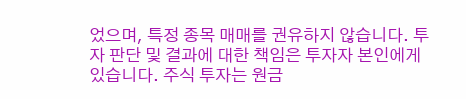었으며, 특정 종목 매매를 권유하지 않습니다. 투자 판단 및 결과에 대한 책임은 투자자 본인에게 있습니다. 주식 투자는 원금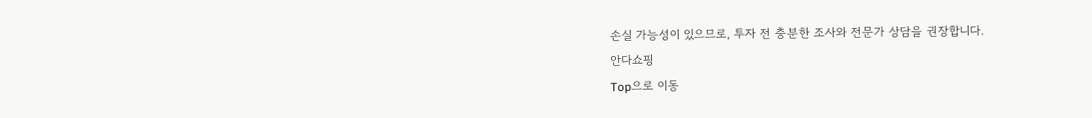손실 가능성이 있으므로, 투자 전 충분한 조사와 전문가 상담을 권장합니다.
안다쇼핑
Top으로 이동